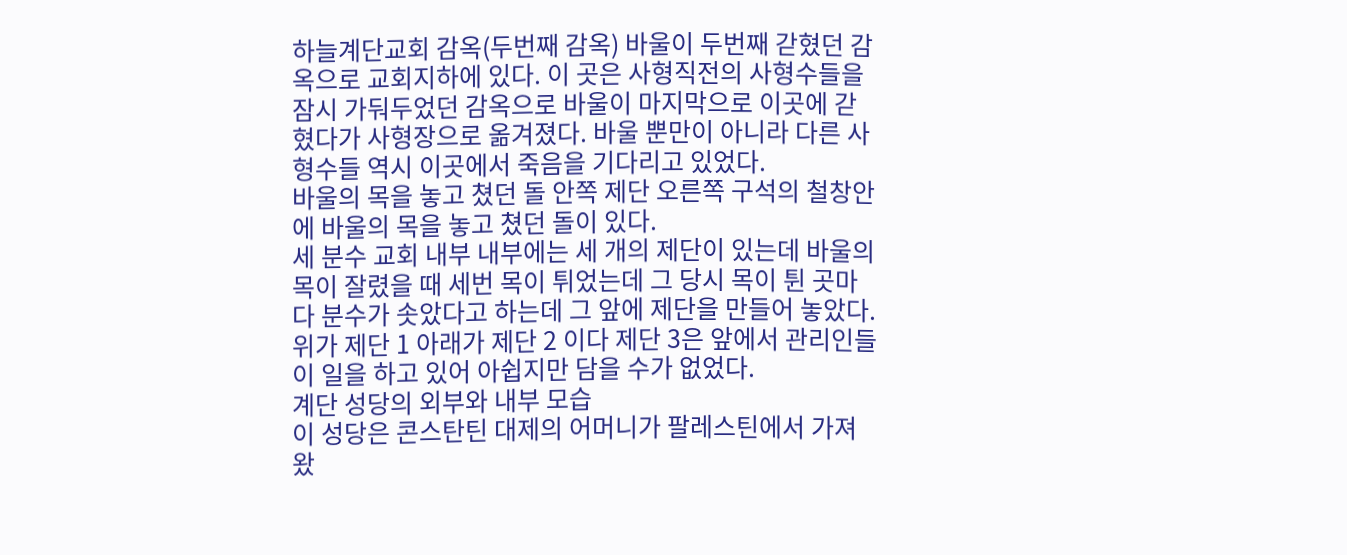하늘계단교회 감옥(두번째 감옥) 바울이 두번째 갇혔던 감옥으로 교회지하에 있다. 이 곳은 사형직전의 사형수들을 잠시 가둬두었던 감옥으로 바울이 마지막으로 이곳에 갇혔다가 사형장으로 옮겨졌다. 바울 뿐만이 아니라 다른 사형수들 역시 이곳에서 죽음을 기다리고 있었다.
바울의 목을 놓고 쳤던 돌 안쪽 제단 오른쪽 구석의 철창안에 바울의 목을 놓고 쳤던 돌이 있다.
세 분수 교회 내부 내부에는 세 개의 제단이 있는데 바울의 목이 잘렸을 때 세번 목이 튀었는데 그 당시 목이 튄 곳마다 분수가 솟았다고 하는데 그 앞에 제단을 만들어 놓았다. 위가 제단 1 아래가 제단 2 이다 제단 3은 앞에서 관리인들이 일을 하고 있어 아쉽지만 담을 수가 없었다.
계단 성당의 외부와 내부 모습
이 성당은 콘스탄틴 대제의 어머니가 팔레스틴에서 가져왔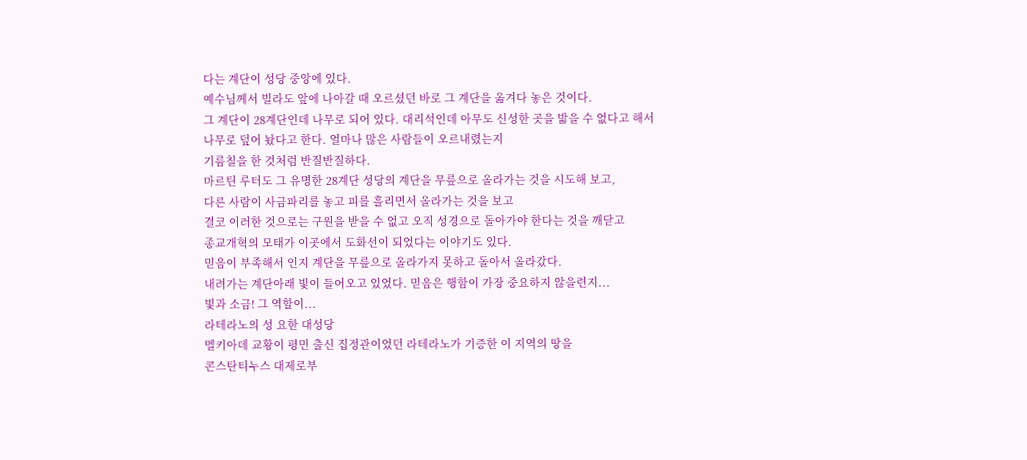다는 계단이 성당 중앙에 있다.
예수님께서 빌라도 앞에 나아갈 때 오르셨던 바로 그 계단을 옮겨다 놓은 것이다.
그 계단이 28계단인데 나무로 되어 있다. 대리석인데 아무도 신성한 곳을 밟을 수 없다고 해서
나무로 덮어 놨다고 한다. 얼마나 많은 사람들이 오르내렸는지
기름칠을 한 것처럼 반질반질하다.
마르틴 루터도 그 유명한 28계단 성당의 계단을 무릎으로 올라가는 것을 시도해 보고,
다른 사람이 사금파리를 놓고 피를 흘리면서 올라가는 것을 보고
결코 이러한 것으로는 구원을 받을 수 없고 오직 성경으로 돌아가야 한다는 것을 깨닫고
종교개혁의 모태가 이곳에서 도화선이 되었다는 이야기도 있다.
믿음이 부족해서 인지 계단을 무릎으로 올라가지 못하고 돌아서 올라갔다.
내려가는 계단아래 빛이 들어오고 있었다. 믿음은 행함이 가장 중요하지 않을련지...
빛과 소금! 그 역할이...
라테라노의 성 요한 대성당
멜키아데 교황이 평민 출신 집정관이었던 라테라노가 기증한 이 지역의 땅을
콘스탄티누스 대제로부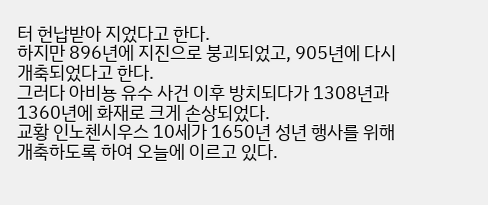터 헌납받아 지었다고 한다.
하지만 896년에 지진으로 붕괴되었고, 905년에 다시 개축되었다고 한다.
그러다 아비뇽 유수 사건 이후 방치되다가 1308년과 1360년에 화재로 크게 손상되었다.
교황 인노첸시우스 10세가 1650년 성년 행사를 위해 개축하도록 하여 오늘에 이르고 있다.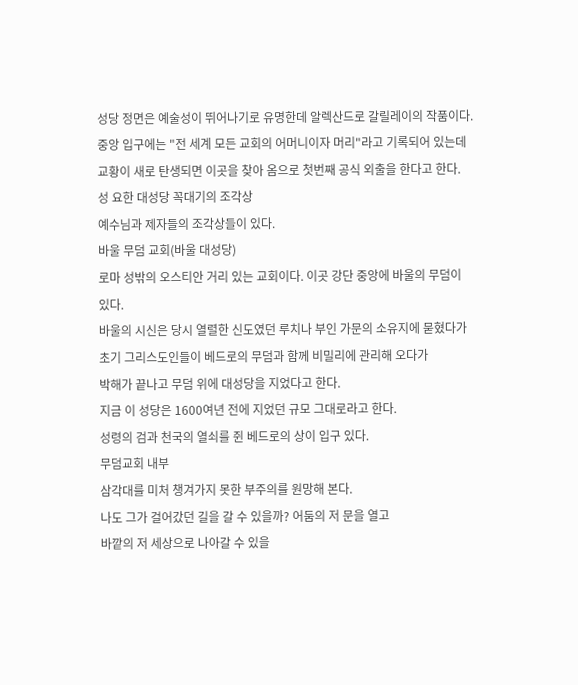성당 정면은 예술성이 뛰어나기로 유명한데 알렉산드로 갈릴레이의 작품이다.
중앙 입구에는 "전 세계 모든 교회의 어머니이자 머리"라고 기록되어 있는데
교황이 새로 탄생되면 이곳을 찾아 옴으로 첫번째 공식 외출을 한다고 한다.
성 요한 대성당 꼭대기의 조각상
예수님과 제자들의 조각상들이 있다.
바울 무덤 교회(바울 대성당)
로마 성밖의 오스티안 거리 있는 교회이다. 이곳 강단 중앙에 바울의 무덤이 있다.
바울의 시신은 당시 열렬한 신도였던 루치나 부인 가문의 소유지에 묻혔다가
초기 그리스도인들이 베드로의 무덤과 함께 비밀리에 관리해 오다가
박해가 끝나고 무덤 위에 대성당을 지었다고 한다.
지금 이 성당은 1600여년 전에 지었던 규모 그대로라고 한다.
성령의 검과 천국의 열쇠를 쥔 베드로의 상이 입구 있다.
무덤교회 내부
삼각대를 미처 챙겨가지 못한 부주의를 원망해 본다.
나도 그가 걸어갔던 길을 갈 수 있을까? 어둠의 저 문을 열고
바깥의 저 세상으로 나아갈 수 있을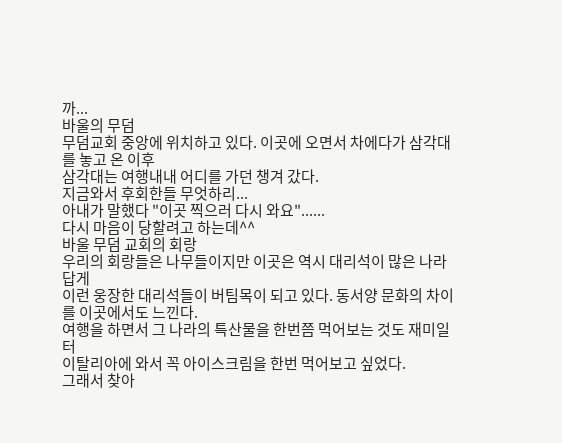까...
바울의 무덤
무덤교회 중앙에 위치하고 있다. 이곳에 오면서 차에다가 삼각대를 놓고 온 이후
삼각대는 여행내내 어디를 가던 챙겨 갔다.
지금와서 후회한들 무엇하리...
아내가 말했다 "이곳 찍으러 다시 와요"......
다시 마음이 당할려고 하는데^^
바울 무덤 교회의 회랑
우리의 회랑들은 나무들이지만 이곳은 역시 대리석이 많은 나라답게
이런 웅장한 대리석들이 버팀목이 되고 있다. 동서양 문화의 차이를 이곳에서도 느낀다.
여행을 하면서 그 나라의 특산물을 한번쯤 먹어보는 것도 재미일터
이탈리아에 와서 꼭 아이스크림을 한번 먹어보고 싶었다.
그래서 찾아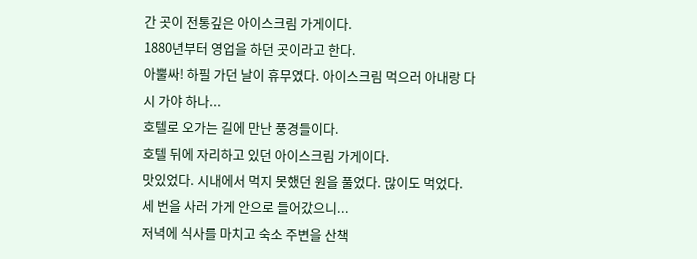간 곳이 전통깊은 아이스크림 가게이다.
1880년부터 영업을 하던 곳이라고 한다.
아뿔싸! 하필 가던 날이 휴무였다. 아이스크림 먹으러 아내랑 다시 가야 하나...
호텔로 오가는 길에 만난 풍경들이다.
호텔 뒤에 자리하고 있던 아이스크림 가게이다.
맛있었다. 시내에서 먹지 못했던 원을 풀었다. 많이도 먹었다.
세 번을 사러 가게 안으로 들어갔으니...
저녁에 식사를 마치고 숙소 주변을 산책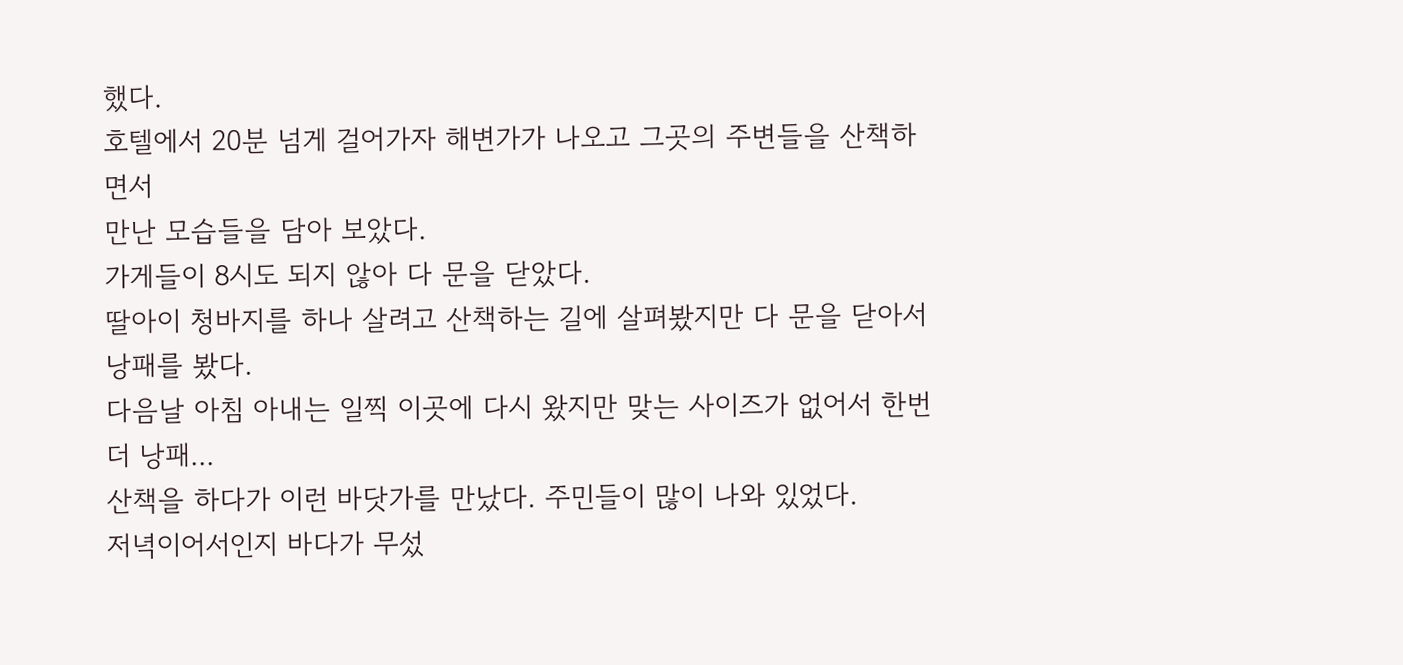했다.
호텔에서 20분 넘게 걸어가자 해변가가 나오고 그곳의 주변들을 산책하면서
만난 모습들을 담아 보았다.
가게들이 8시도 되지 않아 다 문을 닫았다.
딸아이 청바지를 하나 살려고 산책하는 길에 살펴봤지만 다 문을 닫아서 낭패를 봤다.
다음날 아침 아내는 일찍 이곳에 다시 왔지만 맞는 사이즈가 없어서 한번 더 낭패...
산책을 하다가 이런 바닷가를 만났다. 주민들이 많이 나와 있었다.
저녁이어서인지 바다가 무섰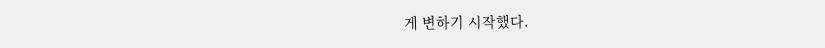게 변하기 시작했다.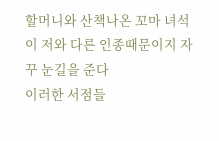할머니와 산책나온 꼬마 녀석이 저와 다른 인종때문이지 자꾸 눈길을 준다
이러한 서점들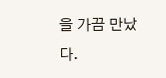을 가끔 만났다.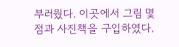부러웠다. 이곳에서 그림 몇점과 사진책을 구입하였다.